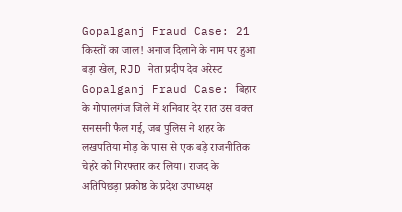Gopalganj Fraud Case: 21 किस्तों का जाल! अनाज दिलाने के नाम पर हुआ बड़ा खेल, RJD नेता प्रदीप देव अरेस्ट
Gopalganj Fraud Case: बिहार के गोपालगंज जिले में शनिवार देर रात उस वक्त सनसनी फैल गई, जब पुलिस ने शहर के लखपतिया मोड़ के पास से एक बड़े राजनीतिक चेहरे को गिरफ्तार कर लिया। राजद के अतिपिछड़ा प्रकोष्ठ के प्रदेश उपाध्यक्ष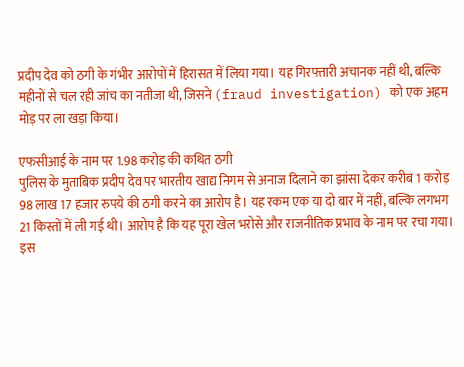प्रदीप देव को ठगी के गंभीर आरोपों में हिरासत में लिया गया। यह गिरफ्तारी अचानक नहीं थी, बल्कि महीनों से चल रही जांच का नतीजा थी, जिसने (fraud investigation) को एक अहम मोड़ पर ला खड़ा किया।

एफसीआई के नाम पर 1.98 करोड़ की कथित ठगी
पुलिस के मुताबिक प्रदीप देव पर भारतीय खाद्य निगम से अनाज दिलाने का झांसा देकर करीब 1 करोड़ 98 लाख 17 हजार रुपये की ठगी करने का आरोप है। यह रकम एक या दो बार में नहीं, बल्कि लगभग 21 किस्तों में ली गई थी। आरोप है कि यह पूरा खेल भरोसे और राजनीतिक प्रभाव के नाम पर रचा गया। इस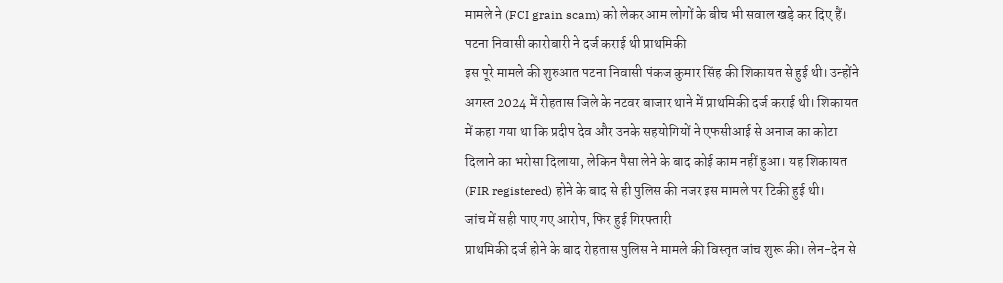मामले ने (FCI grain scam) को लेकर आम लोगों के बीच भी सवाल खड़े कर दिए हैं।
पटना निवासी कारोबारी ने दर्ज कराई थी प्राथमिकी
इस पूरे मामले की शुरुआत पटना निवासी पंकज कुमार सिंह की शिकायत से हुई थी। उन्होंने अगस्त 2024 में रोहतास जिले के नटवर बाजार थाने में प्राथमिकी दर्ज कराई थी। शिकायत में कहा गया था कि प्रदीप देव और उनके सहयोगियों ने एफसीआई से अनाज का कोटा दिलाने का भरोसा दिलाया, लेकिन पैसा लेने के बाद कोई काम नहीं हुआ। यह शिकायत (FIR registered) होने के बाद से ही पुलिस की नजर इस मामले पर टिकी हुई थी।
जांच में सही पाए गए आरोप, फिर हुई गिरफ्तारी
प्राथमिकी दर्ज होने के बाद रोहतास पुलिस ने मामले की विस्तृत जांच शुरू की। लेन-देन से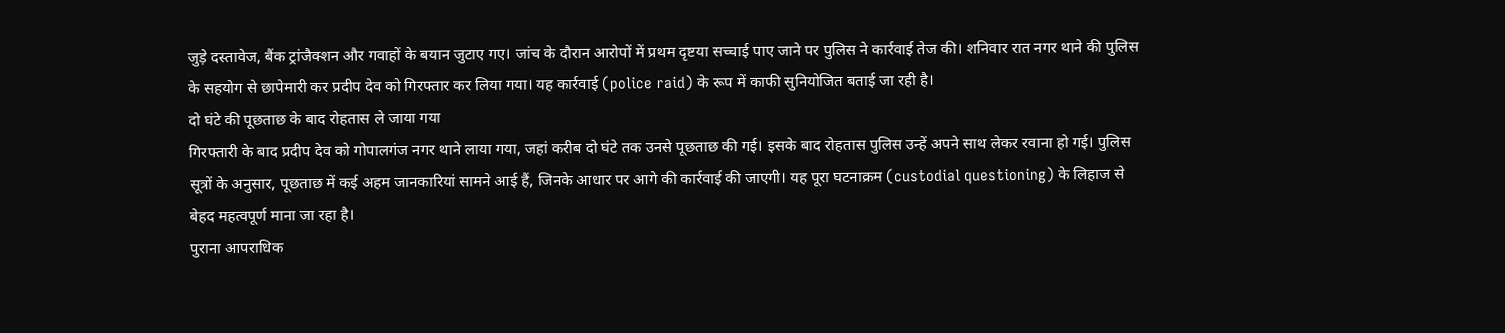जुड़े दस्तावेज, बैंक ट्रांजैक्शन और गवाहों के बयान जुटाए गए। जांच के दौरान आरोपों में प्रथम दृष्टया सच्चाई पाए जाने पर पुलिस ने कार्रवाई तेज की। शनिवार रात नगर थाने की पुलिस के सहयोग से छापेमारी कर प्रदीप देव को गिरफ्तार कर लिया गया। यह कार्रवाई (police raid) के रूप में काफी सुनियोजित बताई जा रही है।
दो घंटे की पूछताछ के बाद रोहतास ले जाया गया
गिरफ्तारी के बाद प्रदीप देव को गोपालगंज नगर थाने लाया गया, जहां करीब दो घंटे तक उनसे पूछताछ की गई। इसके बाद रोहतास पुलिस उन्हें अपने साथ लेकर रवाना हो गई। पुलिस सूत्रों के अनुसार, पूछताछ में कई अहम जानकारियां सामने आई हैं, जिनके आधार पर आगे की कार्रवाई की जाएगी। यह पूरा घटनाक्रम (custodial questioning) के लिहाज से बेहद महत्वपूर्ण माना जा रहा है।
पुराना आपराधिक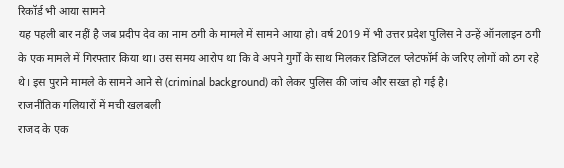रिकॉर्ड भी आया सामने
यह पहली बार नहीं है जब प्रदीप देव का नाम ठगी के मामले में सामने आया हो। वर्ष 2019 में भी उत्तर प्रदेश पुलिस ने उन्हें ऑनलाइन ठगी के एक मामले में गिरफ्तार किया था। उस समय आरोप था कि वे अपने गुर्गों के साथ मिलकर डिजिटल प्लेटफॉर्म के जरिए लोगों को ठग रहे थे। इस पुराने मामले के सामने आने से (criminal background) को लेकर पुलिस की जांच और सख्त हो गई है।
राजनीतिक गलियारों में मची खलबली
राजद के एक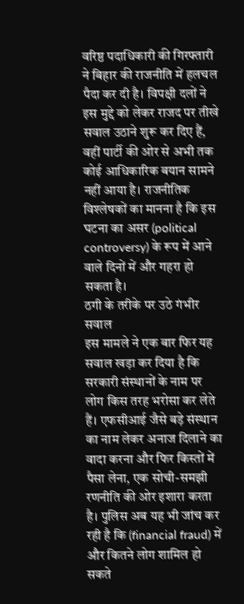वरिष्ठ पदाधिकारी की गिरफ्तारी ने बिहार की राजनीति में हलचल पैदा कर दी है। विपक्षी दलों ने इस मुद्दे को लेकर राजद पर तीखे सवाल उठाने शुरू कर दिए हैं, वहीं पार्टी की ओर से अभी तक कोई आधिकारिक बयान सामने नहीं आया है। राजनीतिक विश्लेषकों का मानना है कि इस घटना का असर (political controversy) के रूप में आने वाले दिनों में और गहरा हो सकता है।
ठगी के तरीके पर उठे गंभीर सवाल
इस मामले ने एक बार फिर यह सवाल खड़ा कर दिया है कि सरकारी संस्थानों के नाम पर लोग किस तरह भरोसा कर लेते हैं। एफसीआई जैसे बड़े संस्थान का नाम लेकर अनाज दिलाने का वादा करना और फिर किस्तों में पैसा लेना, एक सोची-समझी रणनीति की ओर इशारा करता है। पुलिस अब यह भी जांच कर रही है कि (financial fraud) में और कितने लोग शामिल हो सकते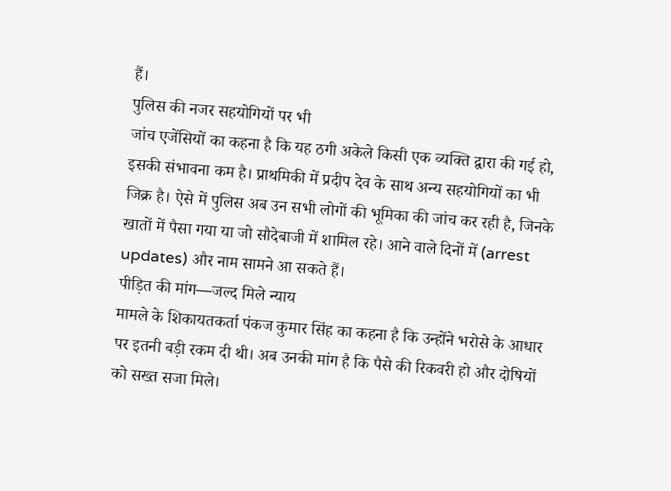हैं।
पुलिस की नजर सहयोगियों पर भी
जांच एजेंसियों का कहना है कि यह ठगी अकेले किसी एक व्यक्ति द्वारा की गई हो, इसकी संभावना कम है। प्राथमिकी में प्रदीप देव के साथ अन्य सहयोगियों का भी जिक्र है। ऐसे में पुलिस अब उन सभी लोगों की भूमिका की जांच कर रही है, जिनके खातों में पैसा गया या जो सौदेबाजी में शामिल रहे। आने वाले दिनों में (arrest updates) और नाम सामने आ सकते हैं।
पीड़ित की मांग—जल्द मिले न्याय
मामले के शिकायतकर्ता पंकज कुमार सिंह का कहना है कि उन्होंने भरोसे के आधार पर इतनी बड़ी रकम दी थी। अब उनकी मांग है कि पैसे की रिकवरी हो और दोषियों को सख्त सजा मिले।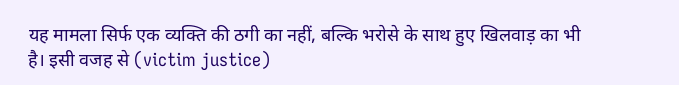यह मामला सिर्फ एक व्यक्ति की ठगी का नहीं, बल्कि भरोसे के साथ हुए खिलवाड़ का भी है। इसी वजह से (victim justice)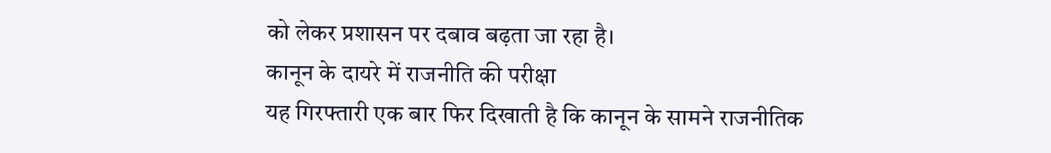को लेकर प्रशासन पर दबाव बढ़ता जा रहा है।
कानून के दायरे में राजनीति की परीक्षा
यह गिरफ्तारी एक बार फिर दिखाती है कि कानून के सामने राजनीतिक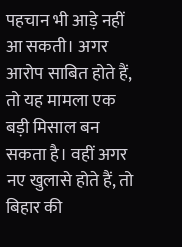पहचान भी आड़े नहीं आ सकती। अगर आरोप साबित होते हैं, तो यह मामला एक बड़ी मिसाल बन सकता है। वहीं अगर नए खुलासे होते हैं, तो बिहार की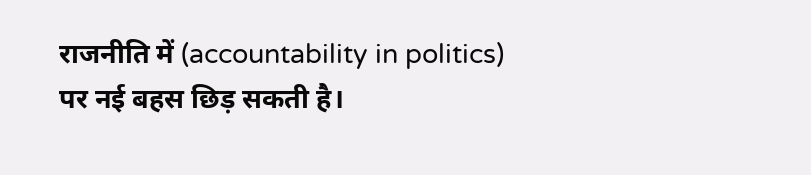राजनीति में (accountability in politics) पर नई बहस छिड़ सकती है।